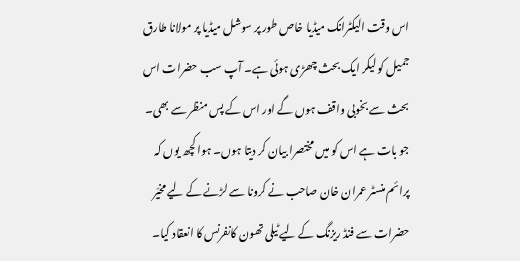اس وقت الیکٹرانک میڈیا خاص طور پر سوشل میڈیا پر مولانا طارق جمیل کو لیکر ایک بحث چھڑی ہوئی ہے۔ آپ سب حضرات اس بحث سے بخوبی واقف ہوں گے اور اس کے پس منظر سے بھی۔ جو بات ہے اس کو میں مختصرا بیان کر دیتا ہوں۔ ہوا کچھ یوں کہ پرائم منسٹر عمران خان صاحب نے کرونا سے لڑنے کے لیے مخیّر حضرات سے فنڈ ریزنگ کے لیے ٹیلی تھون کانفرنس کا انعقاد کیا۔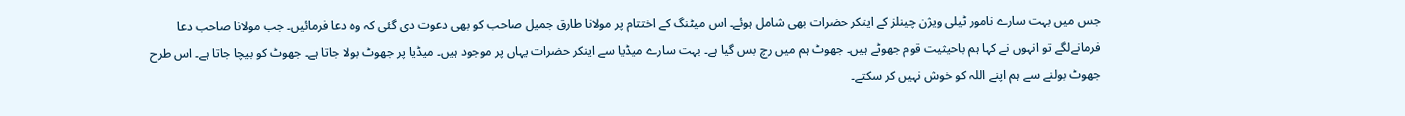جس میں بہت سارے نامور ٹیلی ویژن چینلز کے اینکر حضرات بھی شامل ہوئے۔ اس میٹنگ کے اختتام پر مولانا طارق جمیل صاحب کو بھی دعوت دی گئی کہ وہ دعا فرمائیں۔ جب مولانا صاحب دعا فرمانےلگے تو انہوں نے کہا ہم باحیثیت قوم جھوٹے ہیں۔ جھوٹ ہم میں رچ بس گیا ہے۔ بہت سارے میڈیا سے اینکر حضرات یہاں پر موجود ہیں۔ میڈیا پر جھوٹ بولا جاتا ہے۔ جھوٹ کو بیچا جاتا ہے۔ اس طرح جھوٹ بولنے سے ہم اپنے اللہ کو خوش نہیں کر سکتے۔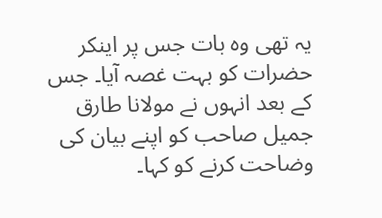یہ تھی وہ بات جس پر اینکر حضرات کو بہت غصہ آیا۔ جس کے بعد انہوں نے مولانا طارق جمیل صاحب کو اپنے بیان کی وضاحت کرنے کو کہا۔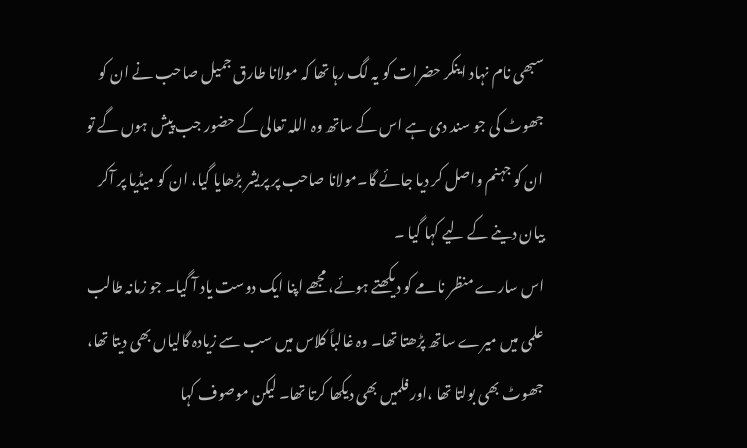سبھی نام نہاد اینکر حضرات کو یہ لگ رہا تھا کہ مولانا طارق جمیل صاحب نے ان کو جھوٹ کی جو سند دی ہے اس کے ساتھ وہ اللہ تعالی کے حضور جب پیش ہوں گے تو ان کو جہنم واصل کر دیا جائے گا۔مولانا صاحب پر پریشر بڑھایا گیا، ان کو میڈیا پر آکر بیان دینے کے لیے کہا گیا ۔
اس سارے منظر نامے کو دیکھتے ہوئے، مجھے اپنا ایک دوست یاد آ گیا۔ جو زمانہ طالب علمی میں میرے ساتھ پڑھتا تھا۔ وہ غالباً کلاس میں سب سے زیادہ گالیاں بھی دیتا تھا، جھوٹ بھی بولتا تھا ،اور فلمیں بھی دیکھا کرتا تھا۔ لیکن موصوف کہا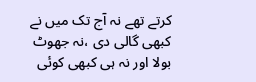کرتے تھے نہ آج تک میں نے کبھی گالی دی ،نہ جھوٹ بولا اور نہ ہی کبھی کوئی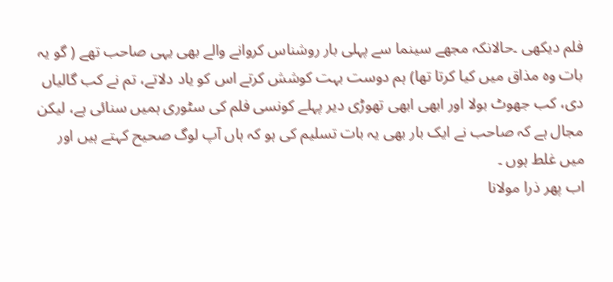فلم دیکھی ۔حالانکہ مجھے سینما سے پہلی بار روشناس کروانے والے بھی یہی صاحب تھے ( گو یہ بات وہ مذاق میں کیا کرتا تھا) ہم دوست بہت کوشش کرتے اس کو یاد دلاتے، تم نے کب گالیاں دی، کب جھوٹ بولا اور ابھی ابھی تھوڑی دیر پہلے کونسی فلم کی سٹوری ہمیں سنائی ہے، لیکن مجال ہے کہ صاحب نے ایک بار بھی یہ بات تسلیم کی ہو کہ ہاں آپ لوگ صحیح کہتے ہیں اور میں غلط ہوں ۔
اب پھر ذرا مولانا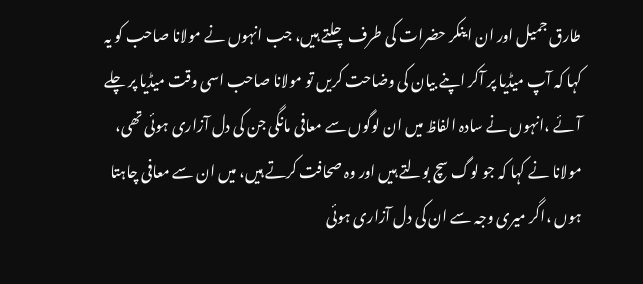طارق جمیل اور ان اینکر حضرات کی طرف چلتے ہیں، جب انہوں نے مولانا صاحب کو یہ کہا کہ آپ میڈیا پر آکر اپنے بیان کی وضاحت کریں تو مولانا صاحب اسی وقت میڈیا پر چلے آئے ،انہوں نے سادہ الفاظ میں ان لوگوں سے معافی مانگی جن کی دل آزاری ہوئی تھی، مولانا نے کہا کہ جو لوگ سچ بولتے ہیں اور وہ صحافت کرتے ہیں، میں ان سے معافی چاہتا ہوں ،اگر میری وجہ سے ان کی دل آزاری ہوئی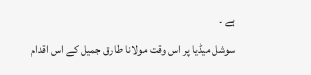ہے ۔
سوشل میڈیا پر اس وقت مولانا طارق جمیل کے اس اقدام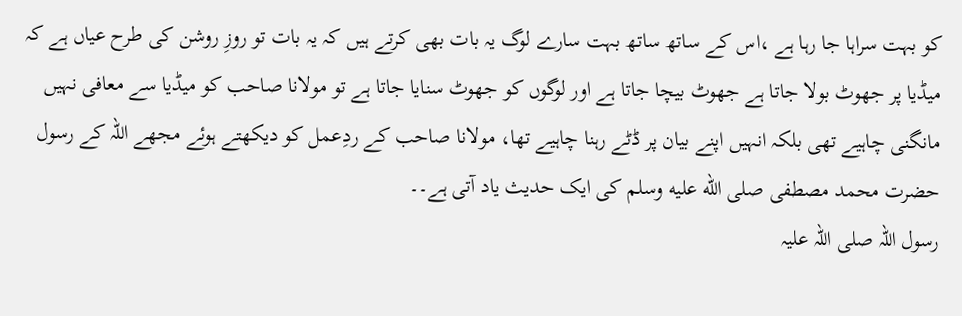کو بہت سراہا جا رہا ہے ،اس کے ساتھ ساتھ بہت سارے لوگ یہ بات بھی کرتے ہیں کہ یہ بات تو روزِ روشن کی طرح عیاں ہے کہ میڈیا پر جھوٹ بولا جاتا ہے جھوٹ بیچا جاتا ہے اور لوگوں کو جھوٹ سنایا جاتا ہے تو مولانا صاحب کو میڈیا سے معافی نہیں مانگنی چاہیے تھی بلکہ انہیں اپنے بیان پر ڈٹے رہنا چاہیے تھا، مولانا صاحب کے ردِعمل کو دیکھتے ہوئے مجھے اللہ کے رسول حضرت محمد مصطفی صلى الله عليه وسلم کی ایک حدیث یاد آتی ہے۔۔
رسول اللہ صلی اللہ علیہ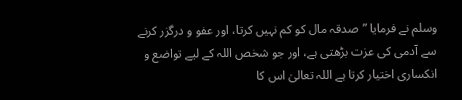وسلم نے فرمایا ”صدقہ مال کو کم نہیں کرتا، اور عفو و درگزر کرنے سے آدمی کی عزت بڑھتی ہے، اور جو شخص اللہ کے لیے تواضع و انکساری اختیار کرتا ہے اللہ تعالیٰ اس کا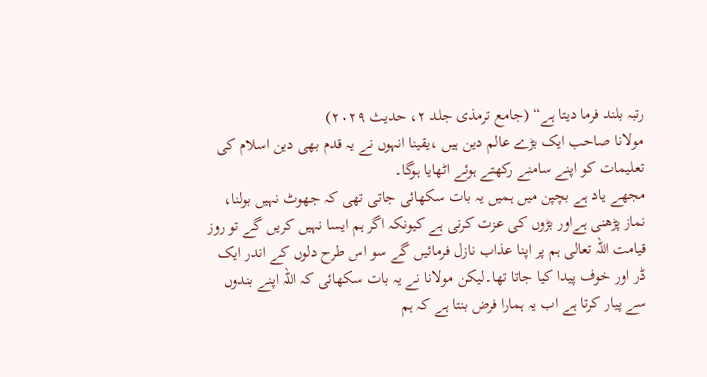رتبہ بلند فرما دیتا ہے“ (جامع ترمذی جلد ٢، حدیث ٢٠٢٩)
مولانا صاحب ایک بڑے عالم دین ہیں ،یقینا انہوں نے یہ قدم بھی دین اسلام کی تعلیمات کو اپنے سامنے رکھتے ہوئے اٹھایا ہوگا۔
مجھے یاد ہے بچپن میں ہمیں یہ بات سکھائی جاتی تھی کہ جھوٹ نہیں بولنا، نماز پڑھنی ہےاور بڑوں کی عزت کرنی ہے کیونکہ اگر ہم ایسا نہیں کریں گے تو روز قیامت اللہ تعالی ہم پر اپنا عذاب نازل فرمائیں گے سو اس طرح دلوں کے اندر ایک ڈر اور خوف پیدا کیا جاتا تھا۔لیکن مولانا نے یہ بات سکھائی کہ اللہ اپنے بندوں سے پیار کرتا ہے اب یہ ہمارا فرض بنتا ہے کہ ہم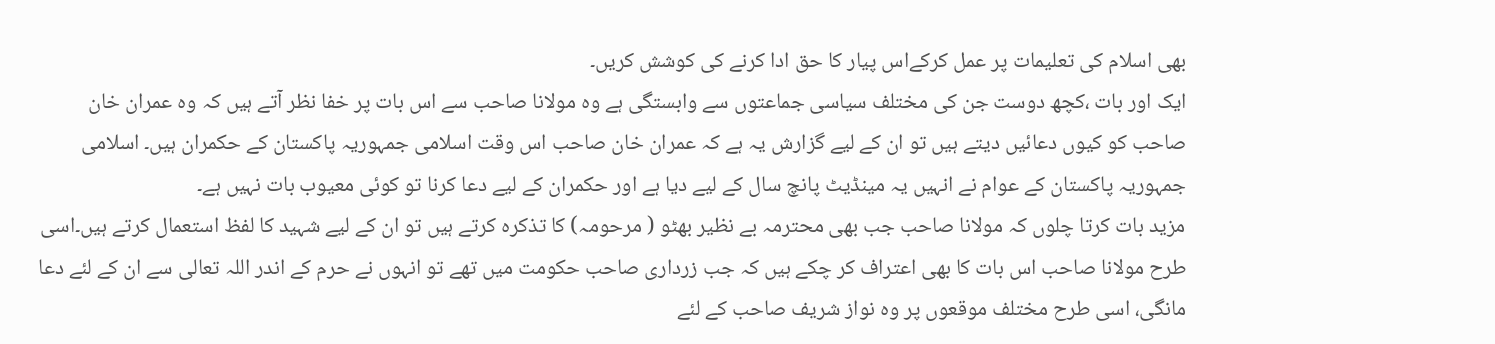بھی اسلام کی تعلیمات پر عمل کرکےاس پیار کا حق ادا کرنے کی کوشش کریں۔
ایک اور بات ،کچھ دوست جن کی مختلف سیاسی جماعتوں سے وابستگی ہے وہ مولانا صاحب سے اس بات پر خفا نظر آتے ہیں کہ وہ عمران خان صاحب کو کیوں دعائیں دیتے ہیں تو ان کے لیے گزارش یہ ہے کہ عمران خان صاحب اس وقت اسلامی جمہوریہ پاکستان کے حکمران ہیں۔ اسلامی جمہوریہ پاکستان کے عوام نے انہیں یہ مینڈیٹ پانچ سال کے لیے دیا ہے اور حکمران کے لیے دعا کرنا تو کوئی معیوب بات نہیں ہے۔
مزید بات کرتا چلوں کہ مولانا صاحب جب بھی محترمہ بے نظیر بھٹو ( مرحومہ) کا تذکرہ کرتے ہیں تو ان کے لیے شہید کا لفظ استعمال کرتے ہیں۔اسی طرح مولانا صاحب اس بات کا بھی اعتراف کر چکے ہیں کہ جب زرداری صاحب حکومت میں تھے تو انہوں نے حرم کے اندر اللہ تعالی سے ان کے لئے دعا مانگی، اسی طرح مختلف موقعوں پر وہ نواز شریف صاحب کے لئے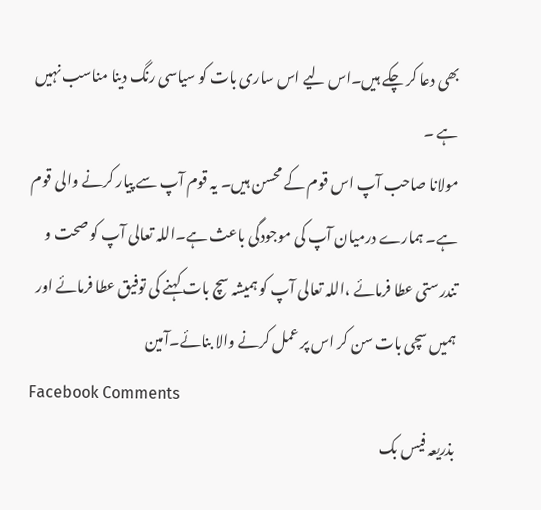بھی دعا کر چکے ہیں۔اس لیے اس ساری بات کو سیاسی رنگ دینا مناسب نہیں ہے ۔
مولانا صاحب آپ اس قوم کے محسن ہیں۔ یہ قوم آپ سے پیار کرنے والی قوم ہے۔ ہمارے درمیان آپ کی موجودگی باعث ہے۔اللہ تعالی آپ کو صحت و تندرستی عطا فرمائے ،اللہ تعالی آپ کو ہمیشہ سچ بات کہنے کی توفیق عطا فرمائے اور ہمیں سچی بات سن کر اس پر عمل کرنے والا بنائے۔آمین
Facebook Comments
بذریعہ فیس بک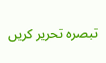تبصرہ تحریر کریں